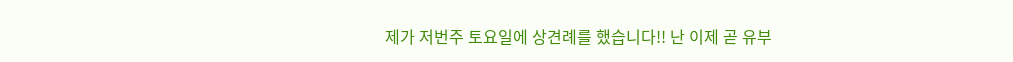제가 저번주 토요일에 상견례를 했습니다!! 난 이제 곧 유부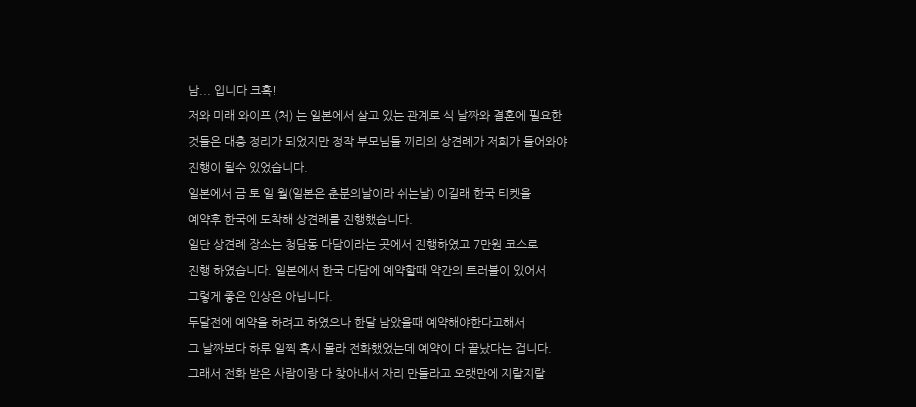남... 입니다 크흑!
저와 미래 와이프 (처) 는 일본에서 살고 있는 관계로 식 날짜와 결혼에 필요한
것들은 대충 정리가 되었지만 정작 부모님들 끼리의 상견례가 저희가 들어와야
진행이 될수 있었습니다.
일본에서 금 토 일 월(일본은 춘분의날이라 쉬는날) 이길래 한국 티켓을
예약후 한국에 도착해 상견례를 진행했습니다.
일단 상견례 장소는 청담동 다담이라는 곳에서 진행하였고 7만원 코스로
진행 하였습니다. 일본에서 한국 다담에 예약할때 약간의 트러블이 있어서
그렇게 좋은 인상은 아닙니다.
두달전에 예약을 하려고 하였으나 한달 남았을때 예약해야한다고해서
그 날짜보다 하루 일찍 혹시 몰라 전화했었는데 예약이 다 끝났다는 겁니다.
그래서 전화 받은 사람이랑 다 찾아내서 자리 만들라고 오랫만에 지랄지랄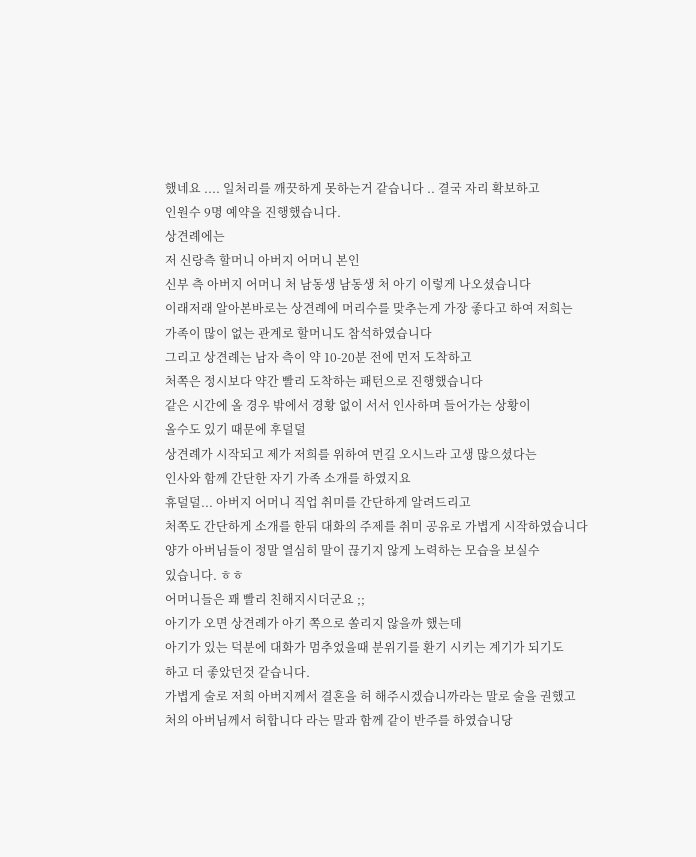했네요 .... 일처리를 깨끗하게 못하는거 같습니다 .. 결국 자리 확보하고
인원수 9명 예약을 진행했습니다.
상견례에는
저 신랑측 할머니 아버지 어머니 본인
신부 측 아버지 어머니 처 남동생 남동생 처 아기 이렇게 나오셨습니다
이래저래 알아본바로는 상견례에 머리수를 맞추는게 가장 좋다고 하여 저희는
가족이 많이 없는 관계로 할머니도 참석하였습니다
그리고 상견례는 남자 측이 약 10-20분 전에 먼저 도착하고
처쪽은 정시보다 약간 빨리 도착하는 패턴으로 진행했습니다
같은 시간에 올 경우 밖에서 경황 없이 서서 인사하며 들어가는 상황이
올수도 있기 때문에 후덜덜
상견례가 시작되고 제가 저희를 위하여 먼길 오시느라 고생 많으셨다는
인사와 함께 간단한 자기 가족 소개를 하였지요
휴덜덜... 아버지 어머니 직업 취미를 간단하게 알려드리고
처쪽도 간단하게 소개를 한뒤 대화의 주제를 취미 공유로 가볍게 시작하였습니다
양가 아버님들이 정말 열심히 말이 끊기지 않게 노력하는 모습을 보실수
있습니다. ㅎㅎ
어머니들은 꽤 빨리 친해지시더군요 ;;
아기가 오면 상견례가 아기 쪽으로 쏠리지 않을까 했는데
아기가 있는 덕분에 대화가 멈추었을때 분위기를 환기 시키는 계기가 되기도
하고 더 좋았던것 같습니다.
가볍게 술로 저희 아버지께서 결혼을 허 해주시겠습니까라는 말로 술을 권했고
처의 아버님께서 허합니다 라는 말과 함께 같이 반주를 하였습니당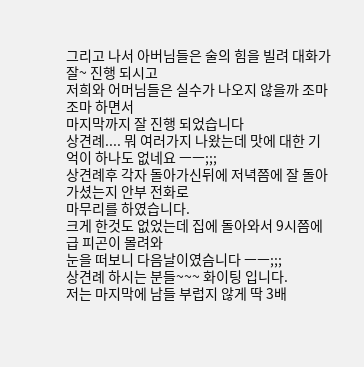그리고 나서 아버님들은 술의 힘을 빌려 대화가 잘~ 진행 되시고
저희와 어머님들은 실수가 나오지 않을까 조마조마 하면서
마지막까지 잘 진행 되었습니다
상견례.... 뭐 여러가지 나왔는데 맛에 대한 기억이 하나도 없네요 ㅡㅡ;;;
상견례후 각자 돌아가신뒤에 저녁쯤에 잘 돌아가셨는지 안부 전화로
마무리를 하였습니다.
크게 한것도 없었는데 집에 돌아와서 9시쯤에 급 피곤이 몰려와
눈을 떠보니 다음날이였슴니다 ㅡㅡ;;;
상견례 하시는 분들~~~ 화이팅 입니다.
저는 마지막에 남들 부럽지 않게 딱 3배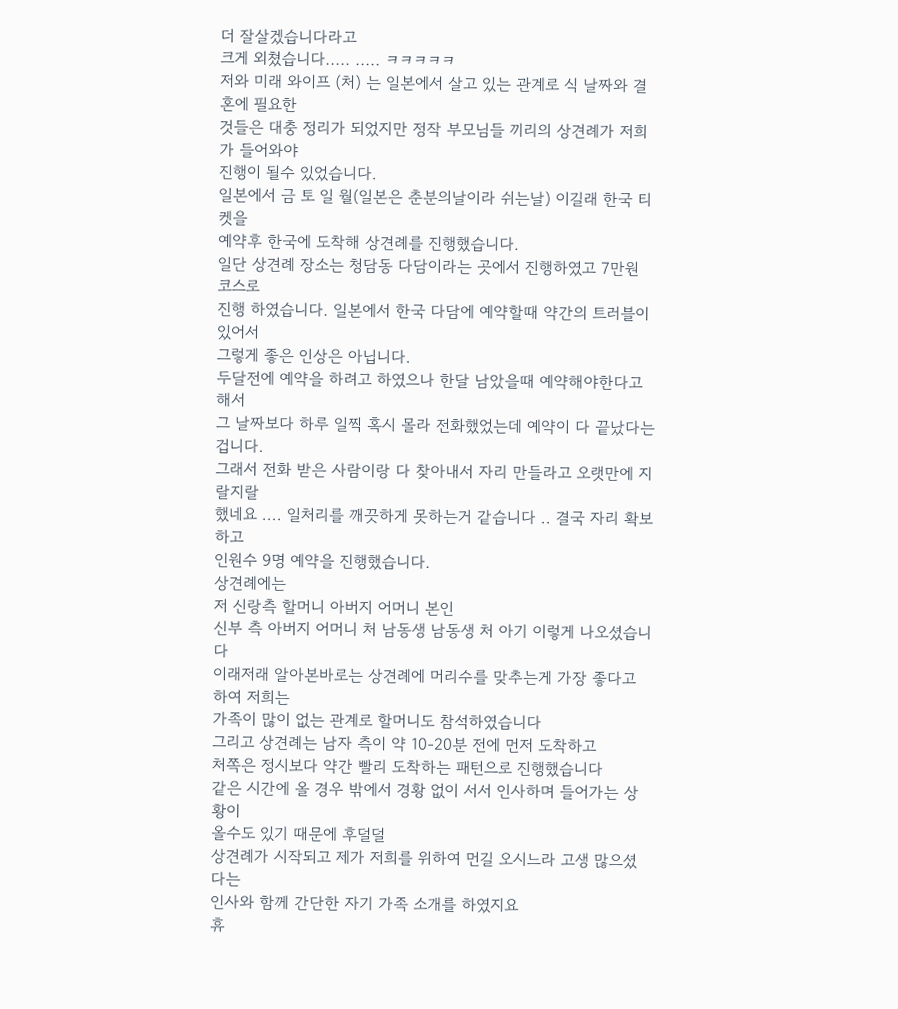더 잘살겠습니다라고
크게 외쳤습니다..... ..... ㅋㅋㅋㅋㅋ
저와 미래 와이프 (처) 는 일본에서 살고 있는 관계로 식 날짜와 결혼에 필요한
것들은 대충 정리가 되었지만 정작 부모님들 끼리의 상견례가 저희가 들어와야
진행이 될수 있었습니다.
일본에서 금 토 일 월(일본은 춘분의날이라 쉬는날) 이길래 한국 티켓을
예약후 한국에 도착해 상견례를 진행했습니다.
일단 상견례 장소는 청담동 다담이라는 곳에서 진행하였고 7만원 코스로
진행 하였습니다. 일본에서 한국 다담에 예약할때 약간의 트러블이 있어서
그렇게 좋은 인상은 아닙니다.
두달전에 예약을 하려고 하였으나 한달 남았을때 예약해야한다고해서
그 날짜보다 하루 일찍 혹시 몰라 전화했었는데 예약이 다 끝났다는 겁니다.
그래서 전화 받은 사람이랑 다 찾아내서 자리 만들라고 오랫만에 지랄지랄
했네요 .... 일처리를 깨끗하게 못하는거 같습니다 .. 결국 자리 확보하고
인원수 9명 예약을 진행했습니다.
상견례에는
저 신랑측 할머니 아버지 어머니 본인
신부 측 아버지 어머니 처 남동생 남동생 처 아기 이렇게 나오셨습니다
이래저래 알아본바로는 상견례에 머리수를 맞추는게 가장 좋다고 하여 저희는
가족이 많이 없는 관계로 할머니도 참석하였습니다
그리고 상견례는 남자 측이 약 10-20분 전에 먼저 도착하고
처쪽은 정시보다 약간 빨리 도착하는 패턴으로 진행했습니다
같은 시간에 올 경우 밖에서 경황 없이 서서 인사하며 들어가는 상황이
올수도 있기 때문에 후덜덜
상견례가 시작되고 제가 저희를 위하여 먼길 오시느라 고생 많으셨다는
인사와 함께 간단한 자기 가족 소개를 하였지요
휴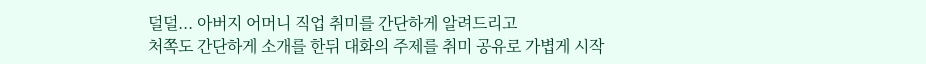덜덜... 아버지 어머니 직업 취미를 간단하게 알려드리고
처쪽도 간단하게 소개를 한뒤 대화의 주제를 취미 공유로 가볍게 시작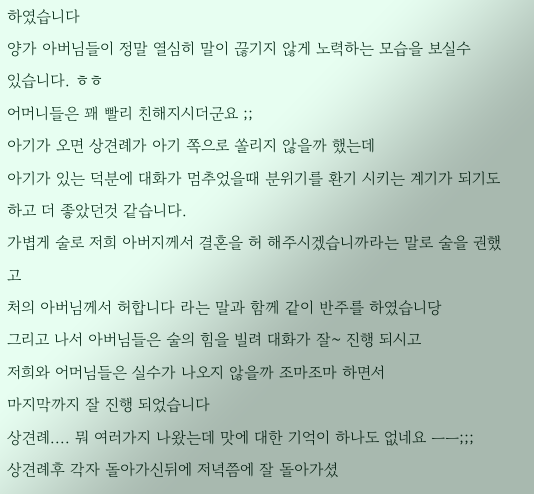하였습니다
양가 아버님들이 정말 열심히 말이 끊기지 않게 노력하는 모습을 보실수
있습니다. ㅎㅎ
어머니들은 꽤 빨리 친해지시더군요 ;;
아기가 오면 상견례가 아기 쪽으로 쏠리지 않을까 했는데
아기가 있는 덕분에 대화가 멈추었을때 분위기를 환기 시키는 계기가 되기도
하고 더 좋았던것 같습니다.
가볍게 술로 저희 아버지께서 결혼을 허 해주시겠습니까라는 말로 술을 권했고
처의 아버님께서 허합니다 라는 말과 함께 같이 반주를 하였습니당
그리고 나서 아버님들은 술의 힘을 빌려 대화가 잘~ 진행 되시고
저희와 어머님들은 실수가 나오지 않을까 조마조마 하면서
마지막까지 잘 진행 되었습니다
상견례.... 뭐 여러가지 나왔는데 맛에 대한 기억이 하나도 없네요 ㅡㅡ;;;
상견례후 각자 돌아가신뒤에 저녁쯤에 잘 돌아가셨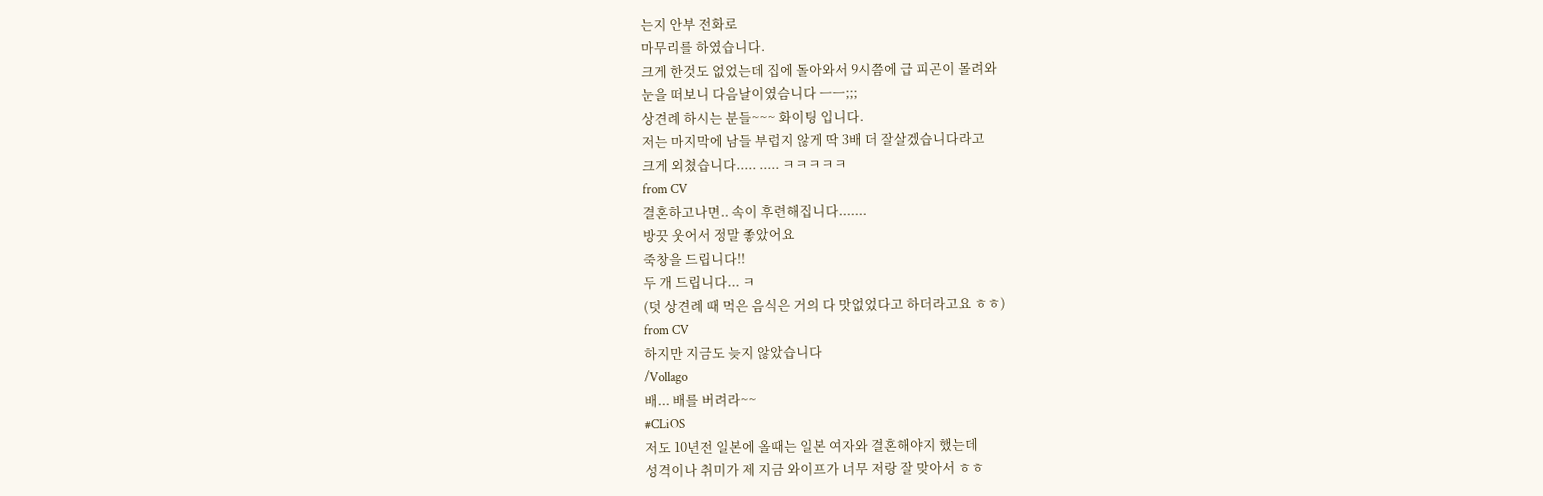는지 안부 전화로
마무리를 하였습니다.
크게 한것도 없었는데 집에 돌아와서 9시쯤에 급 피곤이 몰려와
눈을 떠보니 다음날이였슴니다 ㅡㅡ;;;
상견례 하시는 분들~~~ 화이팅 입니다.
저는 마지막에 남들 부럽지 않게 딱 3배 더 잘살겠습니다라고
크게 외쳤습니다..... ..... ㅋㅋㅋㅋㅋ
from CV
결혼하고나면.. 속이 후련해집니다.......
방끗 웃어서 정말 좋았어요
죽창을 드립니다!!
두 개 드립니다... ㅋ
(덧 상견례 때 먹은 음식은 거의 다 맛없었다고 하더라고요 ㅎㅎ)
from CV
하지만 지금도 늦지 않았습니다
/Vollago
배... 배를 버려라~~
#CLiOS
저도 10년전 일본에 올때는 일본 여자와 결혼해야지 했는데
성격이나 취미가 제 지금 와이프가 너무 저랑 잘 맞아서 ㅎㅎ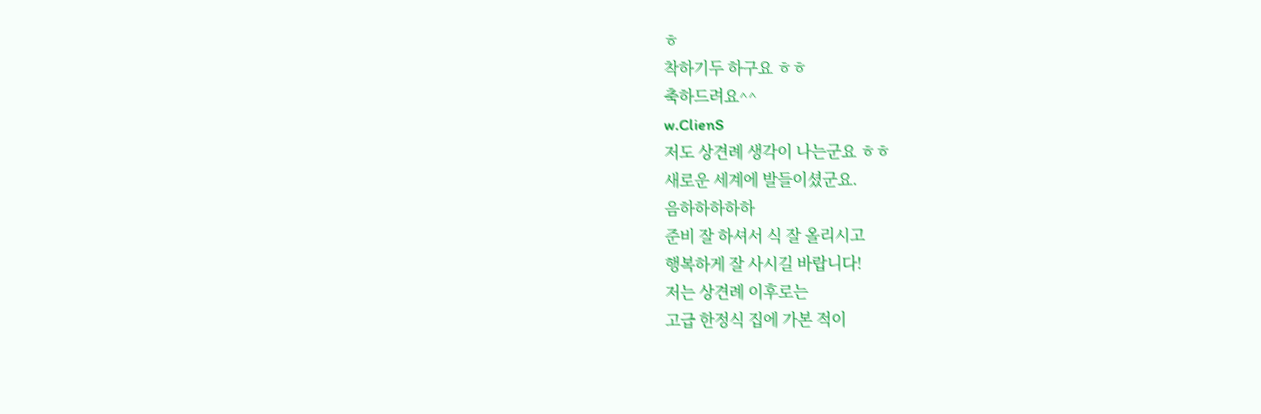ㅎ
착하기두 하구요 ㅎㅎ
축하드려요^^
w.ClienS
저도 상견례 생각이 나는군요 ㅎㅎ
새로운 세계에 발들이셨군요.
음하하하하하
준비 잘 하셔서 식 잘 올리시고
행복하게 잘 사시길 바랍니다!
저는 상견례 이후로는
고급 한정식 집에 가본 적이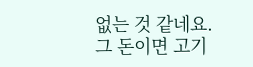없는 것 같네요.
그 돈이면 고기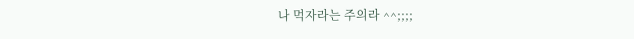나 먹자라는 주의라 ^^;;;;